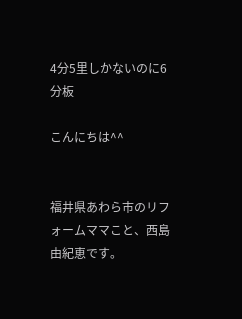4分5里しかないのに6分板

こんにちは^^


福井県あわら市のリフォームママこと、西島由紀恵です。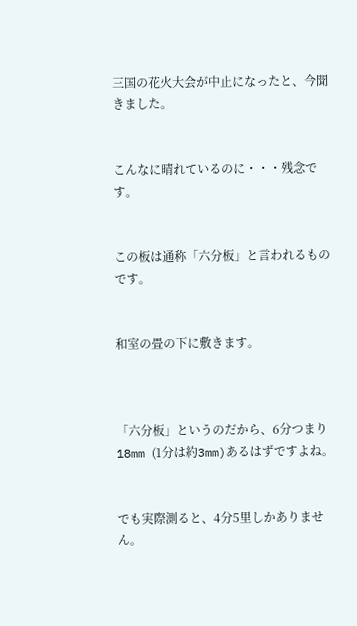三国の花火大会が中止になったと、今聞きました。


こんなに晴れているのに・・・残念です。


この板は通称「六分板」と言われるものです。


和室の畳の下に敷きます。



「六分板」というのだから、6分つまり18mm (1分は約3mm)あるはずですよね。


でも実際測ると、4分5里しかありません。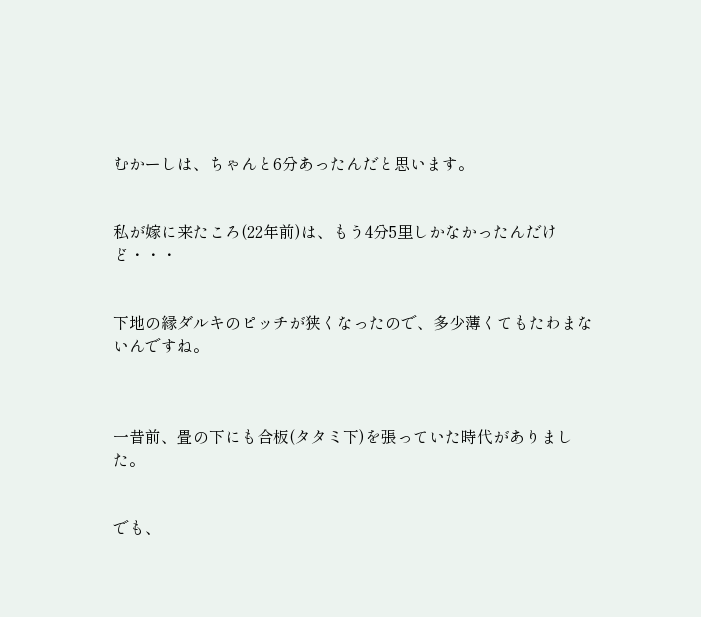むかーしは、ちゃんと6分あったんだと思います。


私が嫁に来たころ(22年前)は、もう4分5里しかなかったんだけど・・・


下地の縁ダルキのピッチが狭くなったので、多少薄くてもたわまないんですね。



一昔前、畳の下にも合板(タタミ下)を張っていた時代がありました。


でも、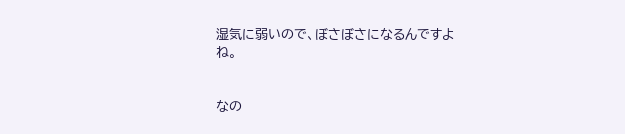湿気に弱いので、ぼさぼさになるんですよね。


なの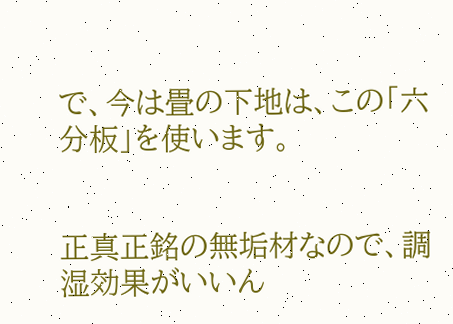で、今は畳の下地は、この「六分板」を使います。


正真正銘の無垢材なので、調湿効果がいいん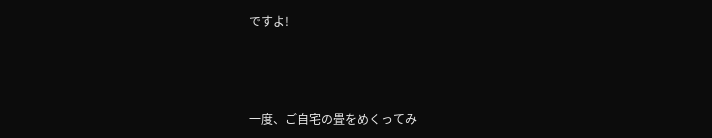ですよ!



一度、ご自宅の畳をめくってみ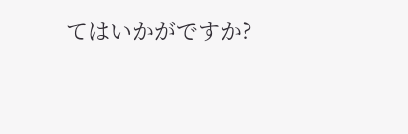てはいかがですか?